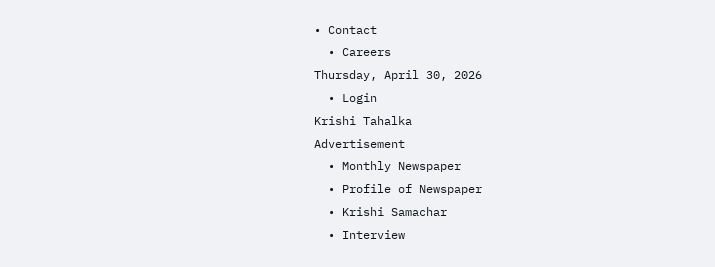• Contact
  • Careers
Thursday, April 30, 2026
  • Login
Krishi Tahalka
Advertisement
  • Monthly Newspaper
  • Profile of Newspaper
  • Krishi Samachar
  • Interview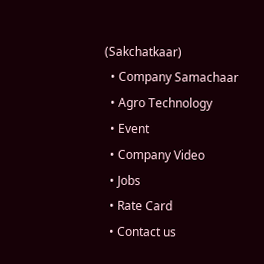(Sakchatkaar)
  • Company Samachaar
  • Agro Technology
  • Event
  • Company Video
  • Jobs
  • Rate Card
  • Contact us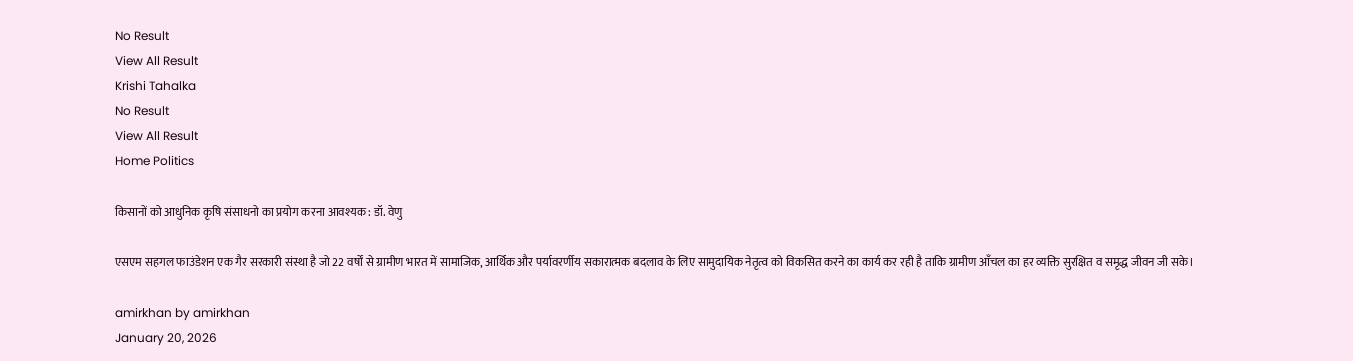No Result
View All Result
Krishi Tahalka
No Result
View All Result
Home Politics

किसानों को आधुनिक कृषि संसाधनो का प्रयोग करना आवश्यक : डॉ. वेणु

एसएम सहगल फाउंडेशन एक गैर सरकारी संस्था है जो 22 वर्षों से ग्रामीण भारत में सामाजिक, आर्थिक और पर्यावरर्णीय सकारात्मक बदलाव के लिए सामुदायिक नेतृत्व को विकसित करने का कार्य कर रही है ताकि ग्रामीण आँचल का हर व्यक्ति सुरक्षित व समृद्ध जीवन जी सके।

amirkhan by amirkhan
January 20, 2026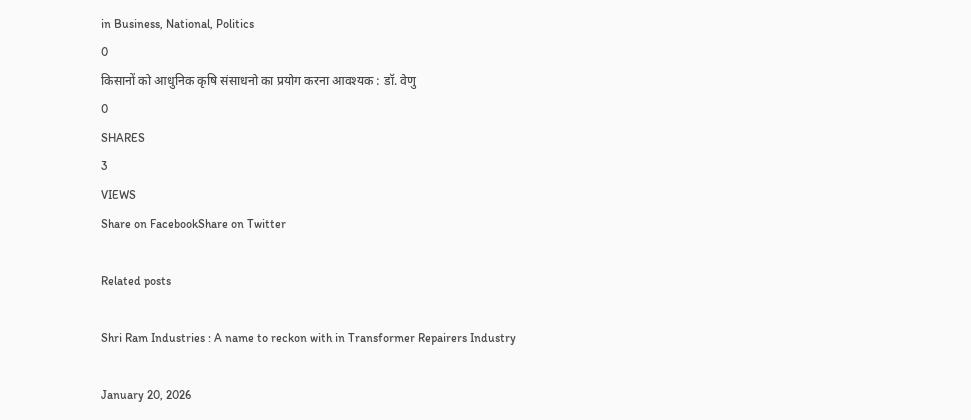in Business, National, Politics
0
किसानों को आधुनिक कृषि संसाधनो का प्रयोग करना आवश्यक : डॉ. वेणु
0
SHARES
3
VIEWS
Share on FacebookShare on Twitter

Related posts

Shri Ram Industries : A name to reckon with in Transformer Repairers Industry

January 20, 2026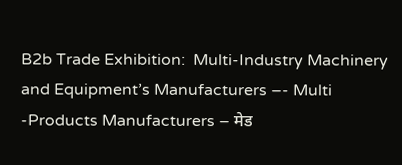B2b Trade Exhibition:  Multi-Industry Machinery and Equipment’s Manufacturers –- Multi -Products Manufacturers – मेड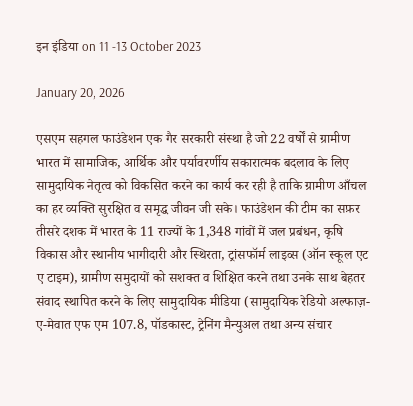इन इंडिया on 11 -13 October 2023

January 20, 2026

एसएम सहगल फाउंडेशन एक गैर सरकारी संस्था है जो 22 वर्षों से ग्रामीण भारत में सामाजिक, आर्थिक और पर्यावरर्णीय सकारात्मक बदलाव के लिए सामुदायिक नेतृत्व को विकसित करने का कार्य कर रही है ताकि ग्रामीण आँचल का हर व्यक्ति सुरक्षित व समृद्ध जीवन जी सके। फाउंडेशन की टीम का सफ़र तीसरे दशक में भारत के 11 राज्यों के 1,348 गांवों में जल प्रबंधन, कृषि विकास और स्थानीय भागीदारी और स्थिरता, ट्रांसफॉर्म लाइव्स (ऑन स्कूल एट ए टाइम), ग्रामीण समुदायों को सशक्त व शिक्षित करने तथा उनके साथ बेहतर संवाद स्थापित करने के लिए सामुदायिक मीडिया (सामुदायिक रेडियो अल्फाज़-ए-मेवात एफ एम 107.8, पॉडकास्ट, ट्रेनिंग मैन्युअल तथा अन्य संचार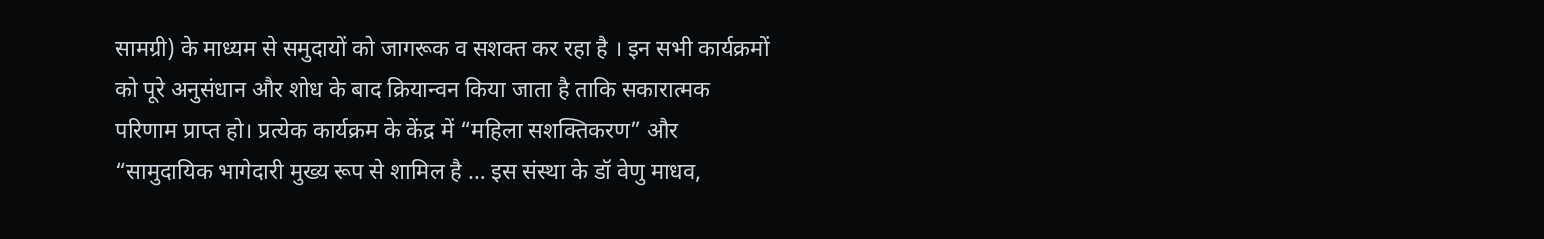सामग्री) के माध्यम से समुदायों को जागरूक व सशक्त कर रहा है । इन सभी कार्यक्रमों को पूरे अनुसंधान और शोध के बाद क्रियान्वन किया जाता है ताकि सकारात्मक परिणाम प्राप्त हो। प्रत्येक कार्यक्रम के केंद्र में “महिला सशक्तिकरण” और “सामुदायिक भागेदारी मुख्य रूप से शामिल है … इस संस्था के डॉ वेणु माधव,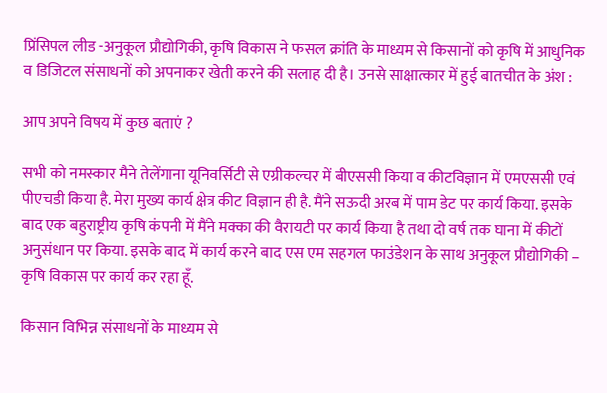प्रिंसिपल लीड -अनुकूल प्रौद्योगिकी, कृषि विकास ने फसल क्रांति के माध्यम से किसानों को कृषि में आधुनिक व डिजिटल संसाधनों को अपनाकर खेती करने की सलाह दी है। उनसे साक्षात्कार में हुई बातचीत के अंश :

आप अपने विषय में कुछ बताएं ?

सभी को नमस्कार मैने तेलेंगाना यूनिवर्सिटी से एग्रीकल्चर में बीएससी किया व कीटविज्ञान में एमएससी एवं पीएचडी किया है. मेरा मुख्य कार्य क्षेत्र कीट विज्ञान ही है. मैंने सऊदी अरब में पाम डेट पर कार्य किया. इसके बाद एक बहुराष्ट्रीय कृषि कंपनी में मैंने मक्का की वैरायटी पर कार्य किया है तथा दो वर्ष तक घाना में कीटों अनुसंधान पर किया. इसके बाद में कार्य करने बाद एस एम सहगल फाउंडेशन के साथ अनुकूल प्रौद्योगिकी – कृषि विकास पर कार्य कर रहा हूँ.

किसान विभिन्न संसाधनों के माध्यम से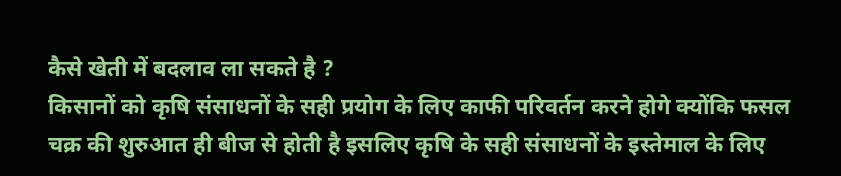कैसे खेती में बदलाव ला सकते है ?
किसानों को कृषि संसाधनों के सही प्रयोग के लिए काफी परिवर्तन करने होगे क्योंकि फसल चक्र की शुरुआत ही बीज से होती है इसलिए कृषि के सही संसाधनों के इस्तेमाल के लिए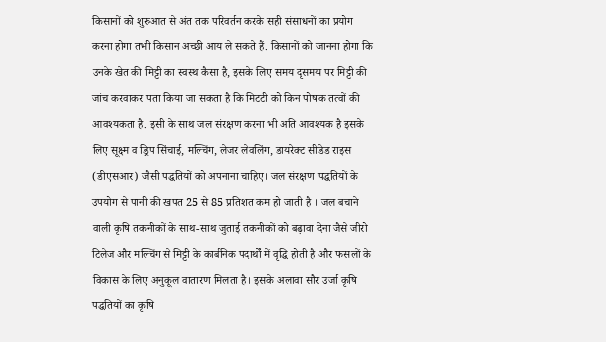किसानों को शुरुआत से अंत तक परिवर्तन करके सही संसाधनों का प्रयोग करना होगा तभी किसान अच्छी आय ले सकते हैं. किसानों को जानना होगा कि उनके खेत की मिट्टी का स्वस्थ कैसा है, इसके लिए समय दृसमय पर मिट्टी की जांच करवाकर पता किया जा सकता है कि मिटटी को किन पोषक तत्वों की आवश्यकता है. इसी के साथ जल संरक्षण करना भी अति आवश्यक है इसके लिए सूक्ष्म व ड्रिप सिंचाई, मल्चिंग, लेजर लेवलिंग, डायरेक्ट सीडेड राइस (डीएसआर) जैसी पद्धतियों को अपनाना चाहिए। जल संरक्षण पद्धतियों के उपयोग से पानी की खपत 25 से 85 प्रतिशत कम हो जाती है । जल बचाने वाली कृषि तकनीकों के साथ-साथ जुताई तकनीकों को बढ़ावा देना जैसे जीरो टिलेज और मल्चिंग से मिट्टी के कार्बनिक पदार्थों में वृद्धि होती है और फसलों के विकास के लिए अनुकूल वातारण मिलता है। इसके अलावा सौर उर्जा कृषि पद्धतियों का कृषि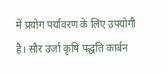में प्रयोग पर्यावरण के लिए उपयोगी है। सौर उर्जा कृषि पद्धति कार्बन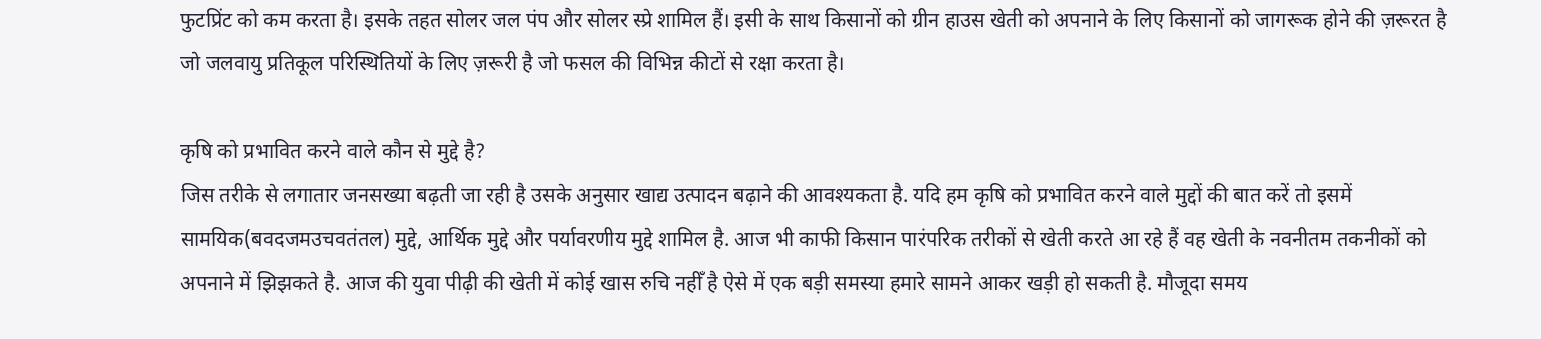फुटप्रिंट को कम करता है। इसके तहत सोलर जल पंप और सोलर स्प्रे शामिल हैं। इसी के साथ किसानों को ग्रीन हाउस खेती को अपनाने के लिए किसानों को जागरूक होने की ज़रूरत है जो जलवायु प्रतिकूल परिस्थितियों के लिए ज़रूरी है जो फसल की विभिन्न कीटों से रक्षा करता है।

कृषि को प्रभावित करने वाले कौन से मुद्दे है?
जिस तरीके से लगातार जनसख्या बढ़ती जा रही है उसके अनुसार खाद्य उत्पादन बढ़ाने की आवश्यकता है. यदि हम कृषि को प्रभावित करने वाले मुद्दों की बात करें तो इसमें सामयिक(बवदजमउचवतंतल) मुद्दे, आर्थिक मुद्दे और पर्यावरणीय मुद्दे शामिल है. आज भी काफी किसान पारंपरिक तरीकों से खेती करते आ रहे हैं वह खेती के नवनीतम तकनीकों को अपनाने में झिझकते है. आज की युवा पीढ़ी की खेती में कोई खास रुचि नहीँ है ऐसे में एक बड़ी समस्या हमारे सामने आकर खड़ी हो सकती है. मौजूदा समय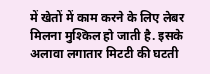में खेतों में काम करने के लिए लेबर मिलना मुश्किल हो जाती है. इसके अलावा लगातार मिटटी की घटती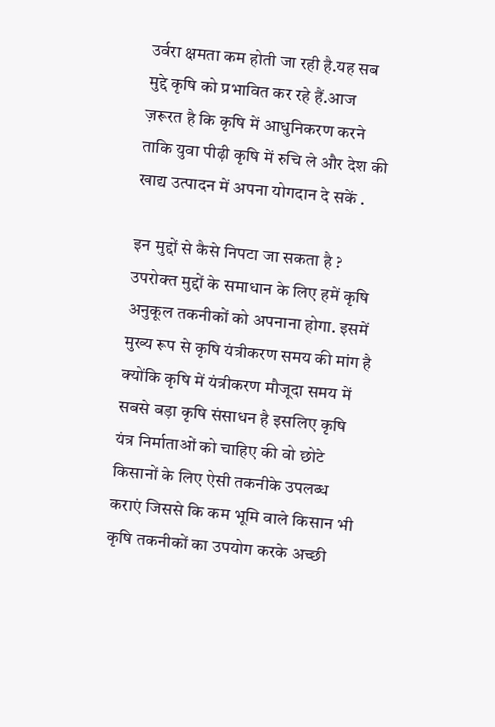उर्वरा क्षमता कम होती जा रही है.यह सब मुद्दे कृषि को प्रभावित कर रहे हैं.आज ज़रूरत है कि कृषि में आधुनिकरण करने ताकि युवा पीढ़ी कृषि में रुचि ले और देश की खाद्य उत्पादन में अपना योगदान दे सकें .

इन मुद्दों से कैसे निपटा जा सकता है ?
उपरोक्त मुद्दों के समाधान के लिए हमें कृषि अनुकूल तकनीकों को अपनाना होगा. इसमें मुख्य रूप से कृषि यंत्रीकरण समय की मांग है क्योंकि कृषि में यंत्रीकरण मौजूदा समय में सबसे बड़ा कृषि संसाधन है इसलिए कृषि यंत्र निर्माताओं को चाहिए की वो छोटे किसानों के लिए ऐसी तकनीके उपलब्ध कराएं जिससे कि कम भूमि वाले किसान भी कृषि तकनीकों का उपयोग करके अच्छी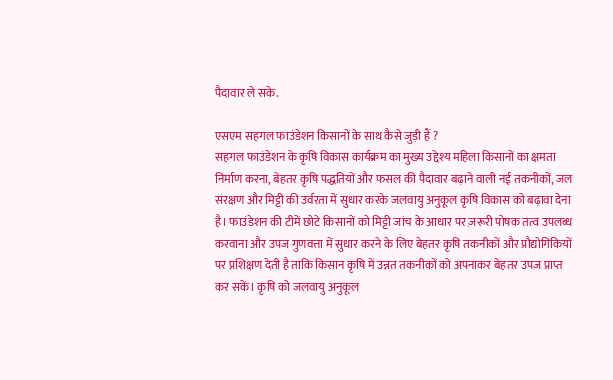पैदावार ले सके.

एसएम सहगल फाउंडेशन किसानों के साथ कैसे जुड़ी हैं ?
सहगल फाउंडेशन के कृषि विकास कार्यक्रम का मुख्य उद्देश्य महिला किसानों का क्षमता निर्माण करना, बेहतर कृषि पद्धतियों और फसल की पैदावार बढ़ाने वाली नई तकनीकों, जल संरक्षण और मिट्टी की उर्वरता में सुधार करके जलवायु अनुकूल कृषि विकास को बढ़ावा देना है। फाउंडेशन की टीमें छोटे किसानों को मिट्टी जांच के आधार पर ज़रूरी पोषक तत्व उपलब्ध करवाना और उपज गुणवत्ता में सुधार करने के लिए बेहतर कृषि तकनीकों और प्रौद्योगिकियों पर प्रशिक्षण देती है ताकि किसान कृषि में उन्नत तकनीकों को अपनाकर बेहतर उपज प्राप्त कर सकें। कृषि को जलवायु अनुकूल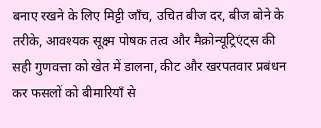बनाए रखने के लिए मिट्टी जाँच, उचित बीज दर, बीज बोने के तरीके, आवश्यक सूक्ष्म पोषक तत्व और मैक्रोन्यूट्रिएंट्स की सही गुणवत्ता को खेत में डालना, कीट और खरपतवार प्रबंधन कर फसलों को बीमारियाँ से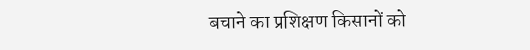बचाने का प्रशिक्षण किसानों को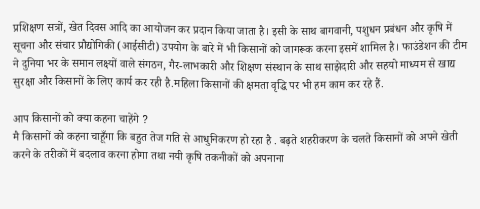प्रशिक्षण सत्रों, खेत दिवस आदि का आयोजन कर प्रदान किया जाता है। इसी के साथ बागवानी, पशुधन प्रबंधन और कृषि में सूचना और संचार प्रौद्योगिकी (आईसीटी) उपयोग के बारे में भी किसानों को जागरूक करना इसमें शामिल है। फाउंडेशन की टीम ने दुनिया भर के समान लक्ष्यों वाले संगठन, गैर-लाभकारी और शिक्षण संस्थान के साथ साझेदारी और सहयो माध्यम से खाद्य सुरक्षा और किसानों के लिए कार्य कर रही है.महिला किसानों की क्षमता वृद्धि पर भी हम काम कर रहे हैं.

आप किसानों को क्या कहना चाहेंगे ?
मै किसानों को कहना चाहूँगा कि बहुत तेज गति से आधुनिकरण हो रहा है . बढ़ते शहरीकरण के चलते किसानों को अपने खेती करने के तरीकों में बदलाव करना होगा तथा नयी कृषि तकनीकों को अपनाना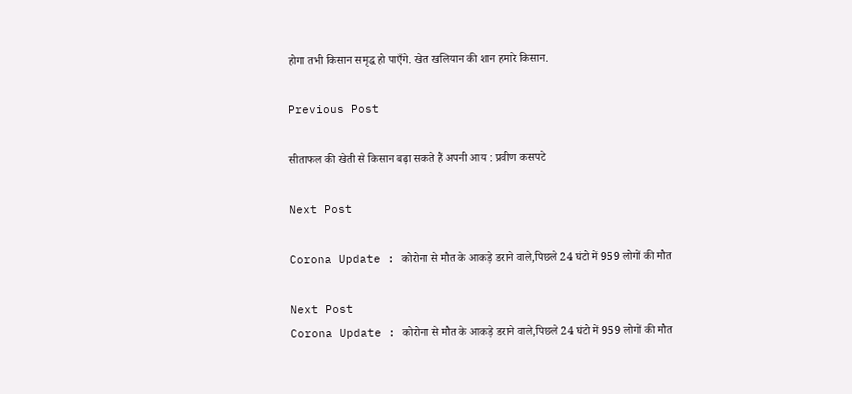होगा तभी किसान समृद्ध हो पाएँगे. खेत खलियान की शान हमारे किसान.

Previous Post

सीताफल की खेती से किसान बढ़ा सकते हैं अपनी आय : प्रवीण कसपटे

Next Post

Corona Update : कोरोना से मौत के आकड़े डराने वाले,पिछले 24 घंटो में 959 लोगों की मौत

Next Post
Corona Update : कोरोना से मौत के आकड़े डराने वाले,पिछले 24 घंटो में 959 लोगों की मौत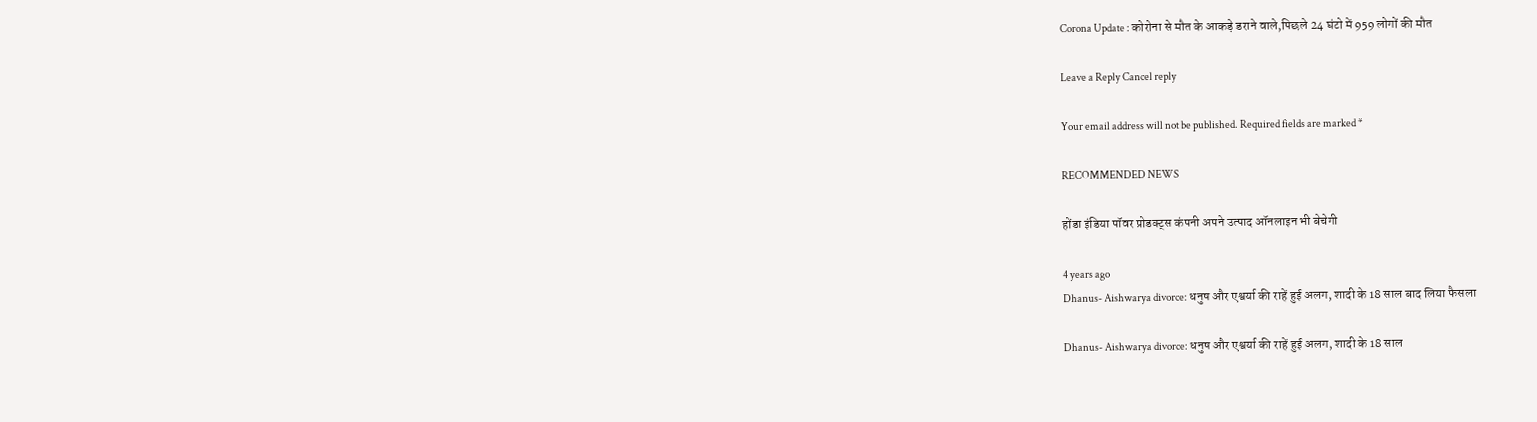Corona Update : कोरोना से मौत के आकड़े डराने वाले,पिछले 24 घंटो में 959 लोगों की मौत

Leave a Reply Cancel reply

Your email address will not be published. Required fields are marked *

RECOMMENDED NEWS

होंडा इंडिया पॉवर प्रोडक्ट्स कंपनी अपने उत्पाद ऑनलाइन भी बेचेगी

4 years ago
Dhanus- Aishwarya divorce: धनुष और एश्वर्या की राहें हुई अलग, शादी के 18 साल बाद लिया फैसला

Dhanus- Aishwarya divorce: धनुष और एश्वर्या की राहें हुई अलग, शादी के 18 साल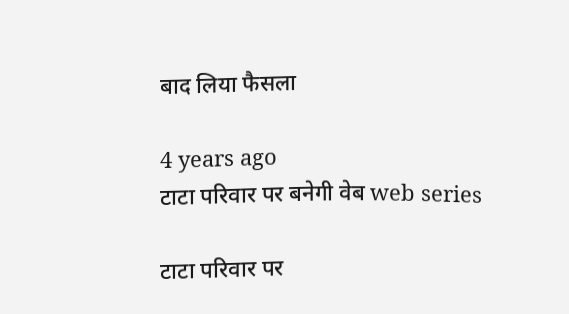बाद लिया फैसला

4 years ago
टाटा परिवार पर बनेगी वेब web series

टाटा परिवार पर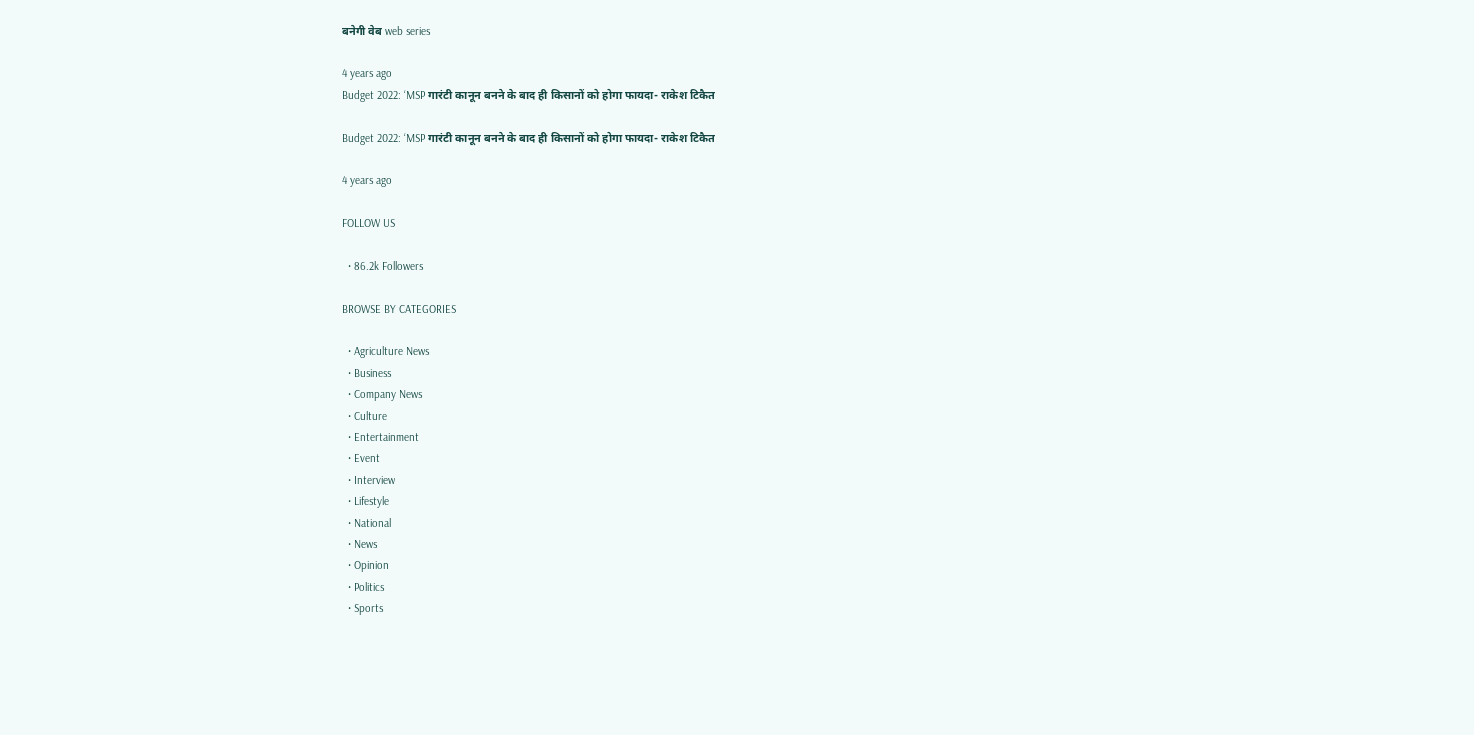बनेगी वेब web series

4 years ago
Budget 2022: ‘MSP गारंटी कानून बनने के बाद ही किसानों को होगा फायदा- राकेश टिकैत

Budget 2022: ‘MSP गारंटी कानून बनने के बाद ही किसानों को होगा फायदा- राकेश टिकैत

4 years ago

FOLLOW US

  • 86.2k Followers

BROWSE BY CATEGORIES

  • Agriculture News
  • Business
  • Company News
  • Culture
  • Entertainment
  • Event
  • Interview
  • Lifestyle
  • National
  • News
  • Opinion
  • Politics
  • Sports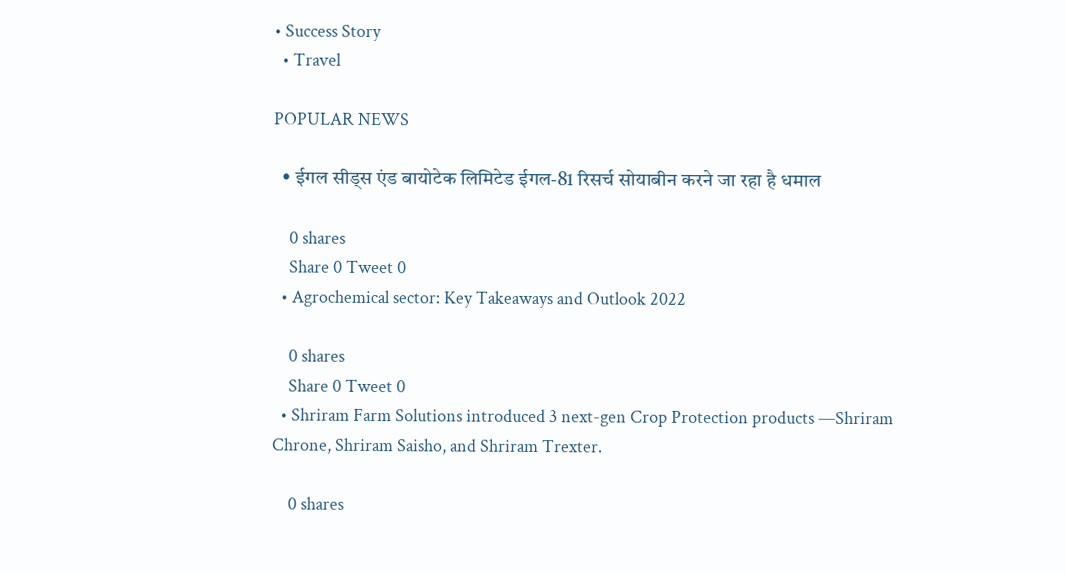• Success Story
  • Travel

POPULAR NEWS

  • ईगल सीड्स एंड बायोटेक लिमिटेड ईगल-81 रिसर्च सोयाबीन करने जा रहा है धमाल

    0 shares
    Share 0 Tweet 0
  • Agrochemical sector: Key Takeaways and Outlook 2022

    0 shares
    Share 0 Tweet 0
  • Shriram Farm Solutions introduced 3 next-gen Crop Protection products —Shriram Chrone, Shriram Saisho, and Shriram Trexter.

    0 shares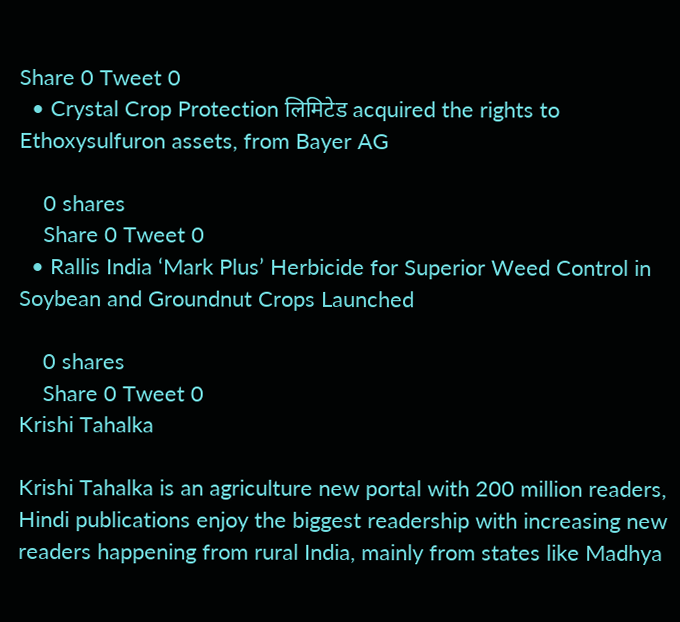Share 0 Tweet 0
  • Crystal Crop Protection लिमिटेड acquired the rights to Ethoxysulfuron assets, from Bayer AG

    0 shares
    Share 0 Tweet 0
  • Rallis India ‘Mark Plus’ Herbicide for Superior Weed Control in Soybean and Groundnut Crops Launched

    0 shares
    Share 0 Tweet 0
Krishi Tahalka

Krishi Tahalka is an agriculture new portal with 200 million readers, Hindi publications enjoy the biggest readership with increasing new readers happening from rural India, mainly from states like Madhya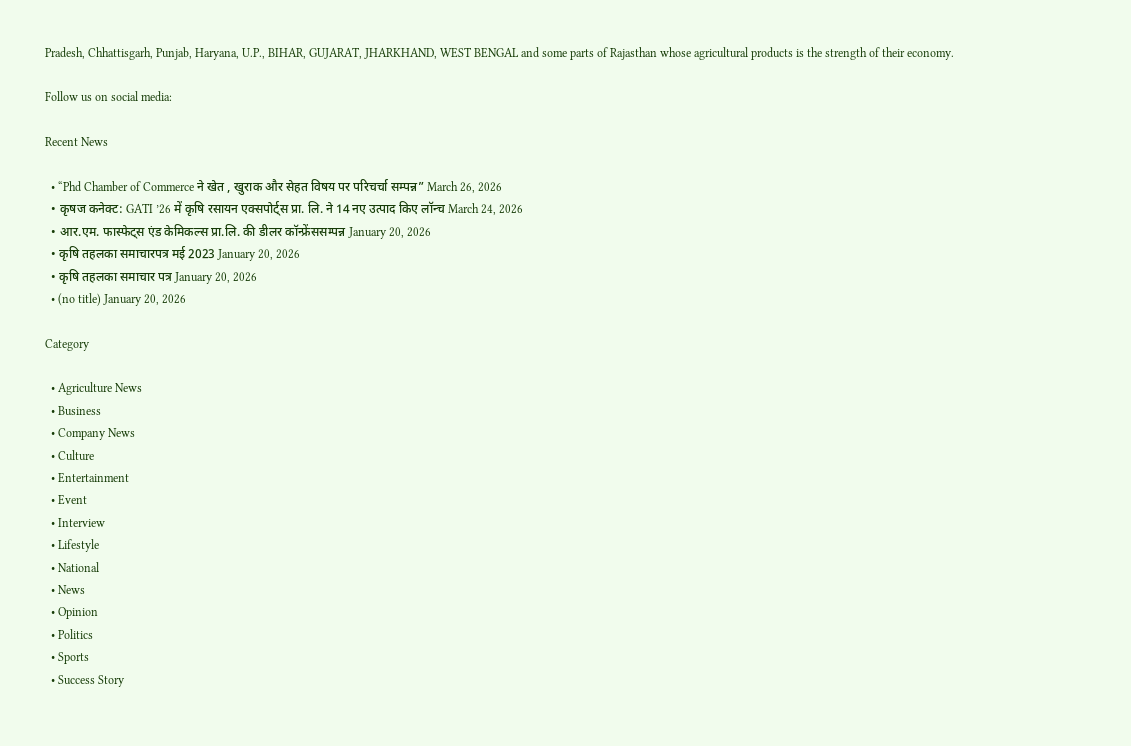Pradesh, Chhattisgarh, Punjab, Haryana, U.P., BIHAR, GUJARAT, JHARKHAND, WEST BENGAL and some parts of Rajasthan whose agricultural products is the strength of their economy.

Follow us on social media:

Recent News

  • “Phd Chamber of Commerce ने खेत , खुराक और सेहत विषय पर परिचर्चा सम्पन्न” March 26, 2026
  • कृषज कनेक्ट: GATI ’26 में कृषि रसायन एक्सपोर्ट्स प्रा. लि. ने 14 नए उत्पाद किए लॉन्च March 24, 2026
  • आर.एम. फास्फेट्स एंड केमिकल्स प्रा.लि. की डीलर कॉन्फ्रेंससम्पन्न January 20, 2026
  • कृषि तहलका समाचारपत्र मई 2023 January 20, 2026
  • कृषि तहलका समाचार पत्र January 20, 2026
  • (no title) January 20, 2026

Category

  • Agriculture News
  • Business
  • Company News
  • Culture
  • Entertainment
  • Event
  • Interview
  • Lifestyle
  • National
  • News
  • Opinion
  • Politics
  • Sports
  • Success Story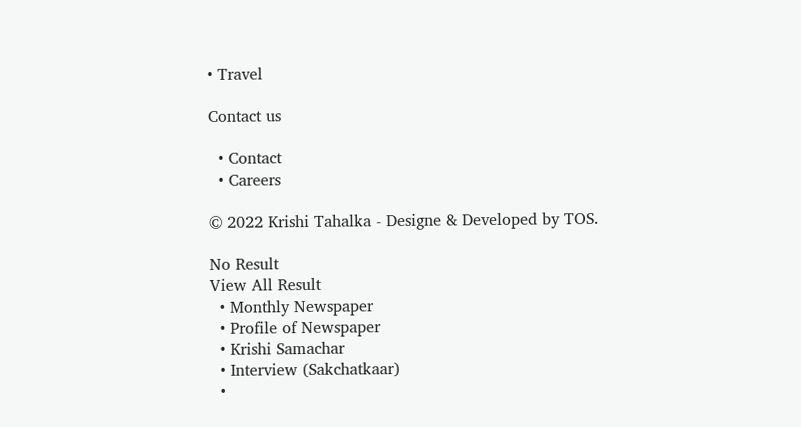• Travel

Contact us

  • Contact
  • Careers

© 2022 Krishi Tahalka - Designe & Developed by TOS.

No Result
View All Result
  • Monthly Newspaper
  • Profile of Newspaper
  • Krishi Samachar
  • Interview (Sakchatkaar)
  •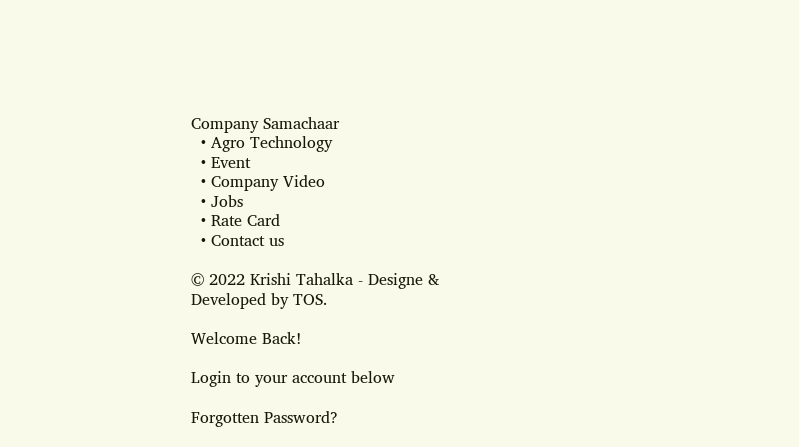Company Samachaar
  • Agro Technology
  • Event
  • Company Video
  • Jobs
  • Rate Card
  • Contact us

© 2022 Krishi Tahalka - Designe & Developed by TOS.

Welcome Back!

Login to your account below

Forgotten Password?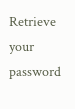Retrieve your password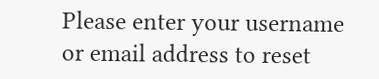Please enter your username or email address to reset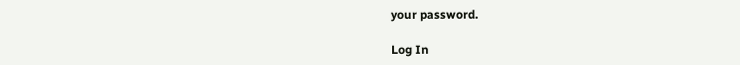your password.

Log In